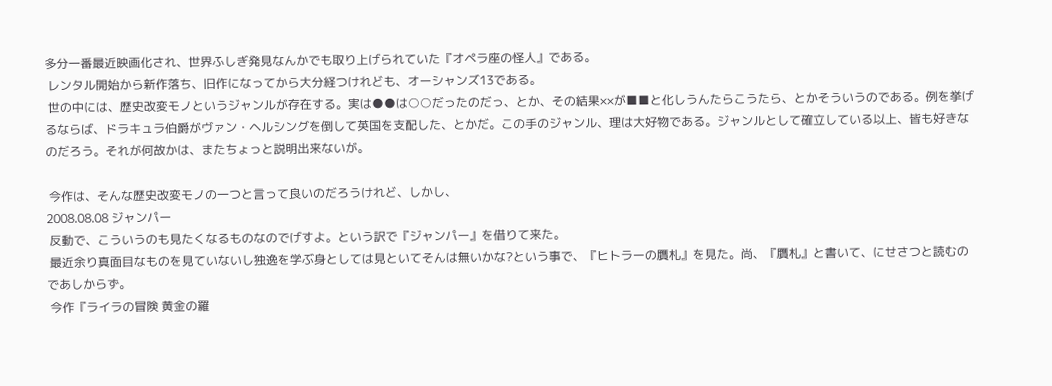多分一番最近映画化され、世界ふしぎ発見なんかでも取り上げられていた『オペラ座の怪人』である。
 レンタル開始から新作落ち、旧作になってから大分経つけれども、オーシャンズ13である。
 世の中には、歴史改変モノというジャンルが存在する。実は●●は○○だったのだっ、とか、その結果××が■■と化しうんたらこうたら、とかそういうのである。例を挙げるならば、ドラキュラ伯爵がヴァン・ヘルシングを倒して英国を支配した、とかだ。この手のジャンル、理は大好物である。ジャンルとして確立している以上、皆も好きなのだろう。それが何故かは、またちょっと説明出来ないが。

 今作は、そんな歴史改変モノの一つと言って良いのだろうけれど、しかし、
2008.08.08 ジャンパー
 反動で、こういうのも見たくなるものなのでげすよ。という訳で『ジャンパー』を借りて来た。
 最近余り真面目なものを見ていないし独逸を学ぶ身としては見といてそんは無いかな?という事で、『ヒトラーの贋札』を見た。尚、『贋札』と書いて、にせさつと読むのであしからず。
 今作『ライラの冒険 黄金の羅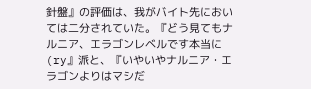針盤』の評価は、我がバイト先においては二分されていた。『どう見てもナルニア、エラゴンレベルです本当に(ry』派と、『いやいやナルニア・エラゴンよりはマシだ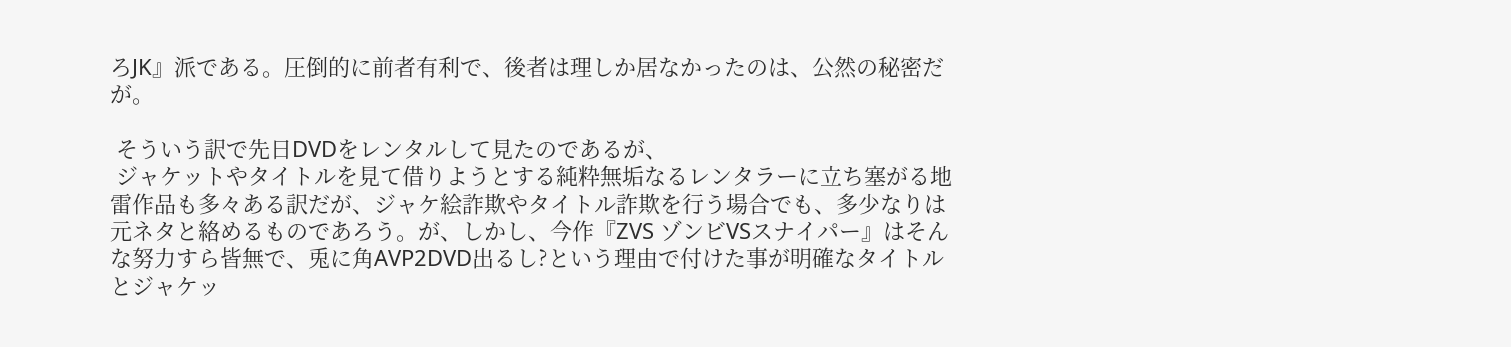ろJK』派である。圧倒的に前者有利で、後者は理しか居なかったのは、公然の秘密だが。

 そういう訳で先日DVDをレンタルして見たのであるが、
 ジャケットやタイトルを見て借りようとする純粋無垢なるレンタラーに立ち塞がる地雷作品も多々ある訳だが、ジャケ絵詐欺やタイトル詐欺を行う場合でも、多少なりは元ネタと絡めるものであろう。が、しかし、今作『ZVS ゾンビVSスナイパー』はそんな努力すら皆無で、兎に角AVP2DVD出るし?という理由で付けた事が明確なタイトルとジャケッ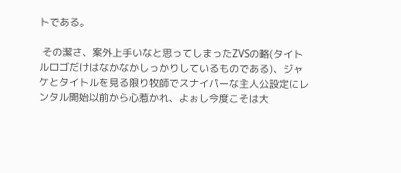トである。

 その潔さ、案外上手いなと思ってしまったZVSの略(タイトルロゴだけはなかなかしっかりしているものである)、ジャケとタイトルを見る限り牧師でスナイパーな主人公設定にレンタル開始以前から心惹かれ、よぉし今度こそは大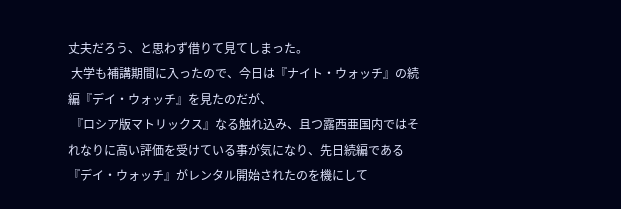丈夫だろう、と思わず借りて見てしまった。
 大学も補講期間に入ったので、今日は『ナイト・ウォッチ』の続編『デイ・ウォッチ』を見たのだが、
 『ロシア版マトリックス』なる触れ込み、且つ露西亜国内ではそれなりに高い評価を受けている事が気になり、先日続編である『デイ・ウォッチ』がレンタル開始されたのを機にして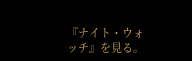『ナイト・ウォッチ』を見る。